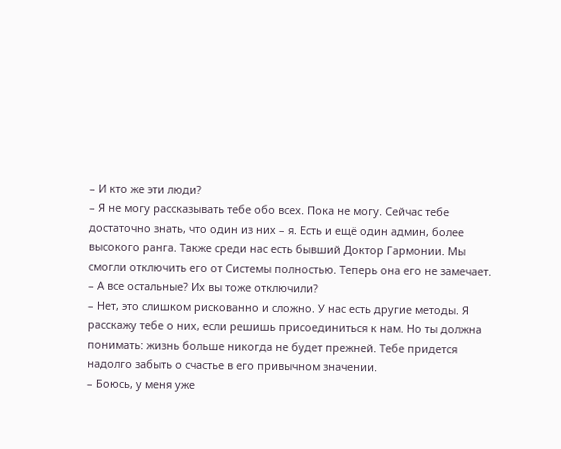– И кто же эти люди?
– Я не могу рассказывать тебе обо всех. Пока не могу. Сейчас тебе достаточно знать, что один из них – я. Есть и ещё один админ, более высокого ранга. Также среди нас есть бывший Доктор Гармонии. Мы смогли отключить его от Системы полностью. Теперь она его не замечает.
– А все остальные? Их вы тоже отключили?
– Нет, это слишком рискованно и сложно. У нас есть другие методы. Я расскажу тебе о них, если решишь присоединиться к нам. Но ты должна понимать: жизнь больше никогда не будет прежней. Тебе придется надолго забыть о счастье в его привычном значении.
– Боюсь, у меня уже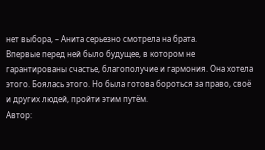нет выбора, – Анита серьезно смотрела на брата.
Впервые перед ней было будущее, в котором не гарантированы счастье, благополучие и гармония. Она хотела этого. Боялась этого. Но была готова бороться за право, своё и других людей, пройти этим путём.
Автор: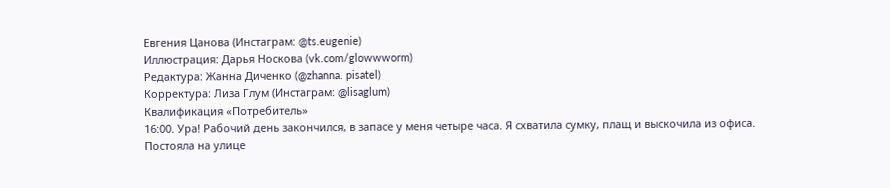Евгения Цанова (Инстаграм: @ts.eugenie)
Иллюстрация: Дарья Носкова (vk.com/glowwworm)
Редактура: Жанна Диченко (@zhanna. pisatel)
Корректура: Лиза Глум (Инстаграм: @lisaglum)
Квалификация «Потребитель»
16:00. Ура! Рабочий день закончился, в запасе у меня четыре часа. Я схватила сумку, плащ и выскочила из офиса.
Постояла на улице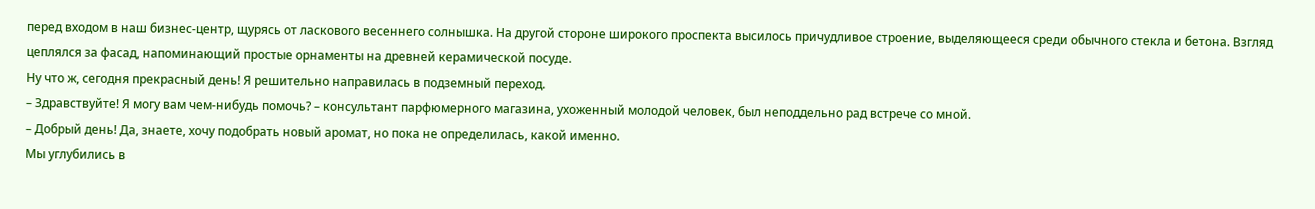перед входом в наш бизнес-центр, щурясь от ласкового весеннего солнышка. На другой стороне широкого проспекта высилось причудливое строение, выделяющееся среди обычного стекла и бетона. Взгляд цеплялся за фасад, напоминающий простые орнаменты на древней керамической посуде.
Ну что ж, сегодня прекрасный день! Я решительно направилась в подземный переход.
– Здравствуйте! Я могу вам чем-нибудь помочь? – консультант парфюмерного магазина, ухоженный молодой человек, был неподдельно рад встрече со мной.
– Добрый день! Да, знаете, хочу подобрать новый аромат, но пока не определилась, какой именно.
Мы углубились в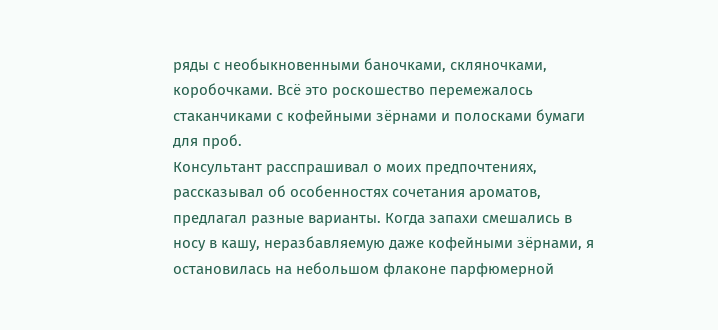ряды с необыкновенными баночками, скляночками, коробочками. Всё это роскошество перемежалось стаканчиками с кофейными зёрнами и полосками бумаги для проб.
Консультант расспрашивал о моих предпочтениях, рассказывал об особенностях сочетания ароматов, предлагал разные варианты. Когда запахи смешались в носу в кашу, неразбавляемую даже кофейными зёрнами, я остановилась на небольшом флаконе парфюмерной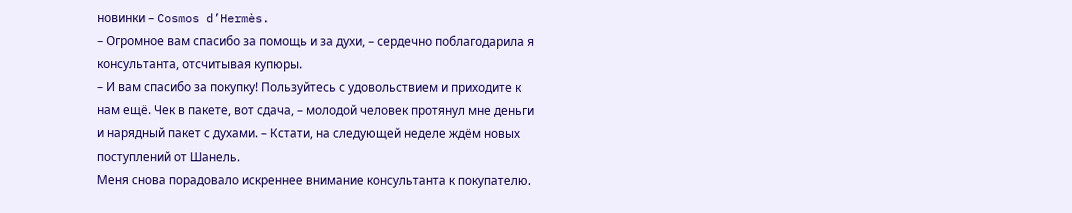новинки – Cosmos d’Hermès.
– Огромное вам спасибо за помощь и за духи, – сердечно поблагодарила я консультанта, отсчитывая купюры.
– И вам спасибо за покупку! Пользуйтесь с удовольствием и приходите к нам ещё. Чек в пакете, вот сдача, – молодой человек протянул мне деньги и нарядный пакет с духами. – Кстати, на следующей неделе ждём новых поступлений от Шанель.
Меня снова порадовало искреннее внимание консультанта к покупателю.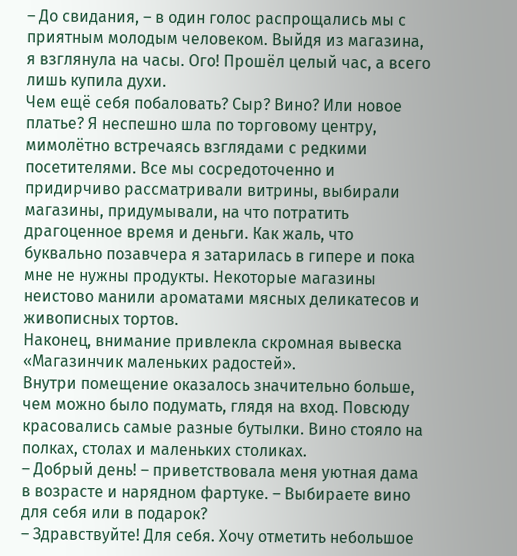– До свидания, – в один голос распрощались мы с приятным молодым человеком. Выйдя из магазина, я взглянула на часы. Ого! Прошёл целый час, а всего лишь купила духи.
Чем ещё себя побаловать? Сыр? Вино? Или новое платье? Я неспешно шла по торговому центру, мимолётно встречаясь взглядами с редкими посетителями. Все мы сосредоточенно и придирчиво рассматривали витрины, выбирали магазины, придумывали, на что потратить драгоценное время и деньги. Как жаль, что буквально позавчера я затарилась в гипере и пока мне не нужны продукты. Некоторые магазины неистово манили ароматами мясных деликатесов и живописных тортов.
Наконец, внимание привлекла скромная вывеска «Магазинчик маленьких радостей».
Внутри помещение оказалось значительно больше, чем можно было подумать, глядя на вход. Повсюду красовались самые разные бутылки. Вино стояло на полках, столах и маленьких столиках.
– Добрый день! – приветствовала меня уютная дама в возрасте и нарядном фартуке. – Выбираете вино для себя или в подарок?
– Здравствуйте! Для себя. Хочу отметить небольшое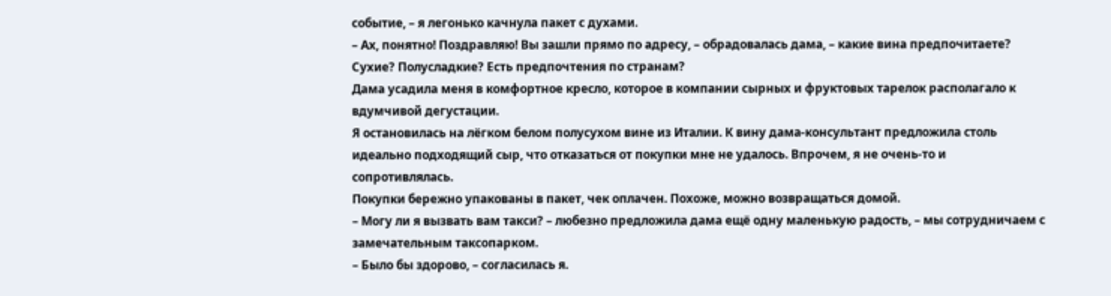событие, – я легонько качнула пакет с духами.
– Ах, понятно! Поздравляю! Вы зашли прямо по адресу, – обрадовалась дама, – какие вина предпочитаете? Сухие? Полусладкие? Есть предпочтения по странам?
Дама усадила меня в комфортное кресло, которое в компании сырных и фруктовых тарелок располагало к вдумчивой дегустации.
Я остановилась на лёгком белом полусухом вине из Италии. К вину дама-консультант предложила столь идеально подходящий сыр, что отказаться от покупки мне не удалось. Впрочем, я не очень-то и сопротивлялась.
Покупки бережно упакованы в пакет, чек оплачен. Похоже, можно возвращаться домой.
– Могу ли я вызвать вам такси? – любезно предложила дама ещё одну маленькую радость, – мы сотрудничаем с замечательным таксопарком.
– Было бы здорово, – согласилась я.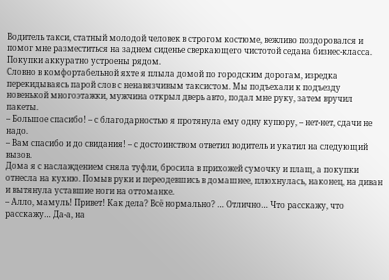Водитель такси, статный молодой человек в строгом костюме, вежливо поздоровался и помог мне разместиться на заднем сиденье сверкающего чистотой седана бизнес-класса. Покупки аккуратно устроены рядом.
Словно в комфортабельной яхте я плыла домой по городским дорогам, изредка перекидываясь парой слов с ненавязчивым таксистом. Мы подъехали к подъезду новенькой многоэтажки, мужчина открыл дверь авто, подал мне руку, затем вручил пакеты.
– Большое спасибо! – с благодарностью я протянула ему одну купюру, – нет-нет, сдачи не надо.
– Вам спасибо и до свидания! – с достоинством ответил водитель и укатил на следующий вызов.
Дома я с наслаждением сняла туфли, бросила в прихожей сумочку и плащ, а покупки отнесла на кухню. Помыв руки и переодевшись в домашнее, плюхнулась, наконец, на диван и вытянула уставшие ноги на оттоманке.
– Алло, мамуль! Привет! Как дела? Всё нормально? … Отлично… Что расскажу, что расскажу… Да-а, на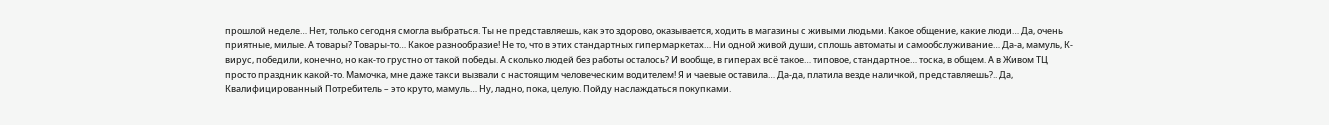прошлой неделе… Нет, только сегодня смогла выбраться. Ты не представляешь, как это здорово, оказывается, ходить в магазины с живыми людьми. Какое общение, какие люди… Да, очень приятные, милые. А товары? Товары-то… Какое разнообразие! Не то, что в этих стандартных гипермаркетах… Ни одной живой души, сплошь автоматы и самообслуживание… Да-а, мамуль, К-вирус, победили, конечно, но как-то грустно от такой победы. А сколько людей без работы осталось? И вообще, в гиперах всё такое… типовое, стандартное… тоска, в общем. А в Живом ТЦ просто праздник какой-то. Мамочка, мне даже такси вызвали с настоящим человеческим водителем! Я и чаевые оставила… Да-да, платила везде наличкой, представляешь?.. Да, Квалифицированный Потребитель – это круто, мамуль… Ну, ладно, пока, целую. Пойду наслаждаться покупками.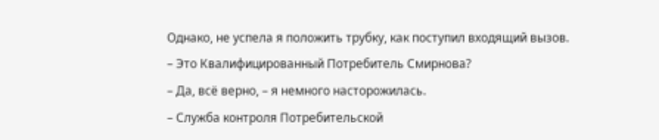Однако, не успела я положить трубку, как поступил входящий вызов.
– Это Квалифицированный Потребитель Смирнова?
– Да, всё верно, – я немного насторожилась.
– Служба контроля Потребительской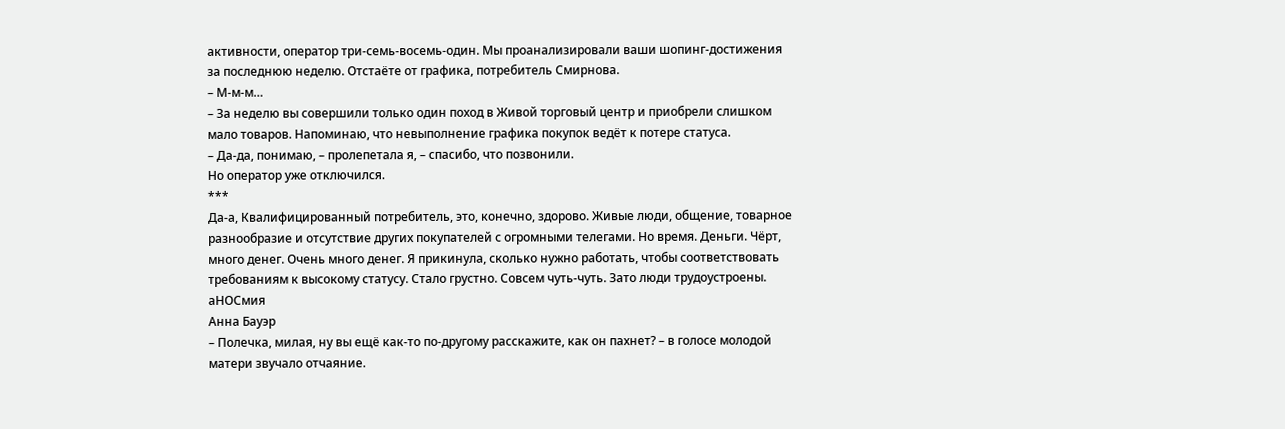активности, оператор три-семь-восемь-один. Мы проанализировали ваши шопинг-достижения за последнюю неделю. Отстаёте от графика, потребитель Смирнова.
– М-м-м…
– За неделю вы совершили только один поход в Живой торговый центр и приобрели слишком мало товаров. Напоминаю, что невыполнение графика покупок ведёт к потере статуса.
– Да-да, понимаю, – пролепетала я, – спасибо, что позвонили.
Но оператор уже отключился.
***
Да-а, Квалифицированный потребитель, это, конечно, здорово. Живые люди, общение, товарное разнообразие и отсутствие других покупателей с огромными телегами. Но время. Деньги. Чёрт, много денег. Очень много денег. Я прикинула, сколько нужно работать, чтобы соответствовать требованиям к высокому статусу. Стало грустно. Совсем чуть-чуть. Зато люди трудоустроены.
аНОСмия
Анна Бауэр
– Полечка, милая, ну вы ещё как-то по-другому расскажите, как он пахнет? – в голосе молодой матери звучало отчаяние.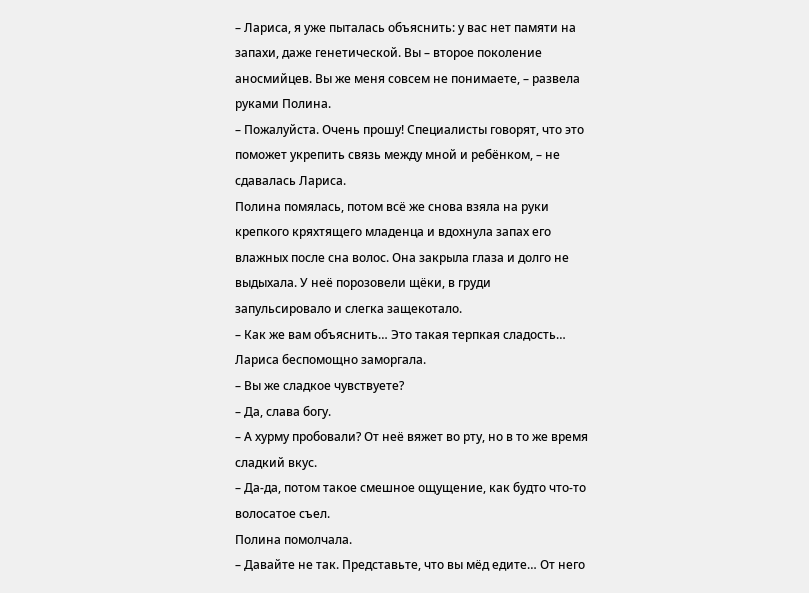– Лариса, я уже пыталась объяснить: у вас нет памяти на запахи, даже генетической. Вы – второе поколение аносмийцев. Вы же меня совсем не понимаете, – развела руками Полина.
– Пожалуйста. Очень прошу! Специалисты говорят, что это поможет укрепить связь между мной и ребёнком, – не сдавалась Лариса.
Полина помялась, потом всё же снова взяла на руки крепкого кряхтящего младенца и вдохнула запах его влажных после сна волос. Она закрыла глаза и долго не выдыхала. У неё порозовели щёки, в груди запульсировало и слегка защекотало.
– Как же вам объяснить… Это такая терпкая сладость…
Лариса беспомощно заморгала.
– Вы же сладкое чувствуете?
– Да, слава богу.
– А хурму пробовали? От неё вяжет во рту, но в то же время сладкий вкус.
– Да-да, потом такое смешное ощущение, как будто что-то волосатое съел.
Полина помолчала.
– Давайте не так. Представьте, что вы мёд едите… От него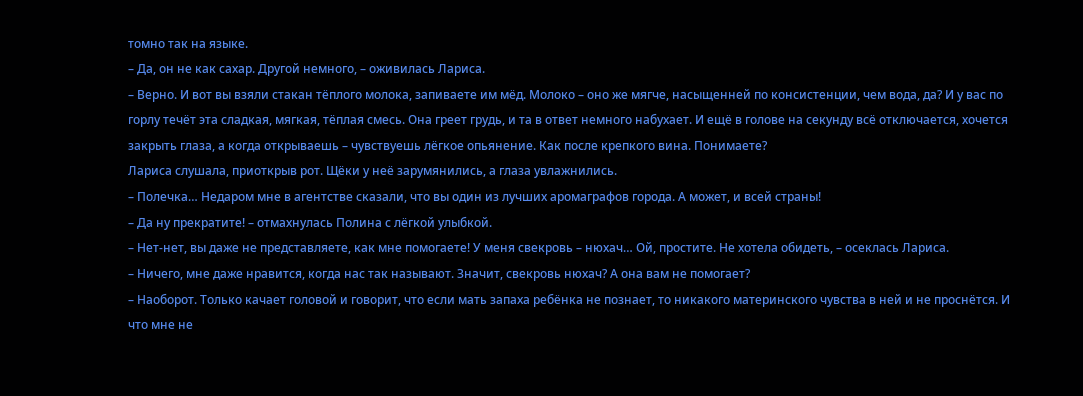томно так на языке.
– Да, он не как сахар. Другой немного, – оживилась Лариса.
– Верно. И вот вы взяли стакан тёплого молока, запиваете им мёд. Молоко – оно же мягче, насыщенней по консистенции, чем вода, да? И у вас по горлу течёт эта сладкая, мягкая, тёплая смесь. Она греет грудь, и та в ответ немного набухает. И ещё в голове на секунду всё отключается, хочется закрыть глаза, а когда открываешь – чувствуешь лёгкое опьянение. Как после крепкого вина. Понимаете?
Лариса слушала, приоткрыв рот. Щёки у неё зарумянились, а глаза увлажнились.
– Полечка… Недаром мне в агентстве сказали, что вы один из лучших аромаграфов города. А может, и всей страны!
– Да ну прекратите! – отмахнулась Полина с лёгкой улыбкой.
– Нет-нет, вы даже не представляете, как мне помогаете! У меня свекровь – нюхач… Ой, простите. Не хотела обидеть, – осеклась Лариса.
– Ничего, мне даже нравится, когда нас так называют. Значит, свекровь нюхач? А она вам не помогает?
– Наоборот. Только качает головой и говорит, что если мать запаха ребёнка не познает, то никакого материнского чувства в ней и не проснётся. И что мне не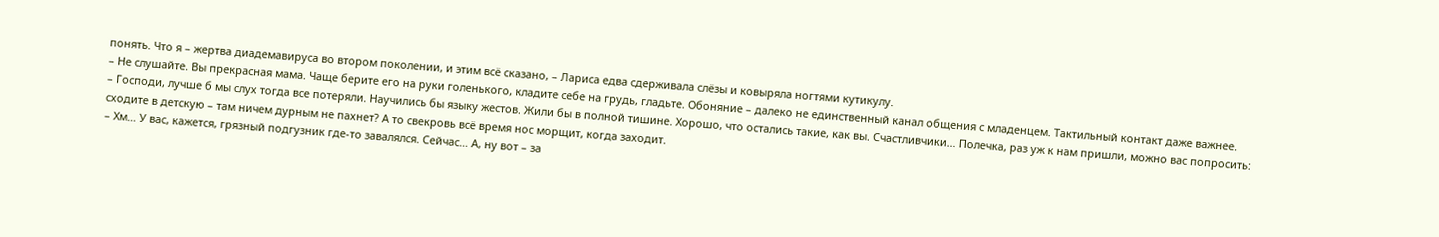понять. Что я – жертва диадемавируса во втором поколении, и этим всё сказано, – Лариса едва сдерживала слёзы и ковыряла ногтями кутикулу.
– Не слушайте. Вы прекрасная мама. Чаще берите его на руки голенького, кладите себе на грудь, гладьте. Обоняние – далеко не единственный канал общения с младенцем. Тактильный контакт даже важнее.
– Господи, лучше б мы слух тогда все потеряли. Научились бы языку жестов. Жили бы в полной тишине. Хорошо, что остались такие, как вы. Счастливчики… Полечка, раз уж к нам пришли, можно вас попросить: сходите в детскую – там ничем дурным не пахнет? А то свекровь всё время нос морщит, когда заходит.
– Хм… У вас, кажется, грязный подгузник где-то завалялся. Сейчас… А, ну вот – за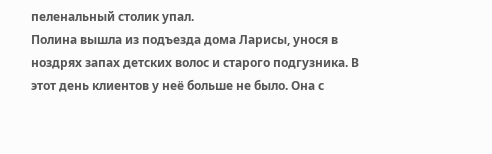пеленальный столик упал.
Полина вышла из подъезда дома Ларисы, унося в ноздрях запах детских волос и старого подгузника. В этот день клиентов у неё больше не было. Она с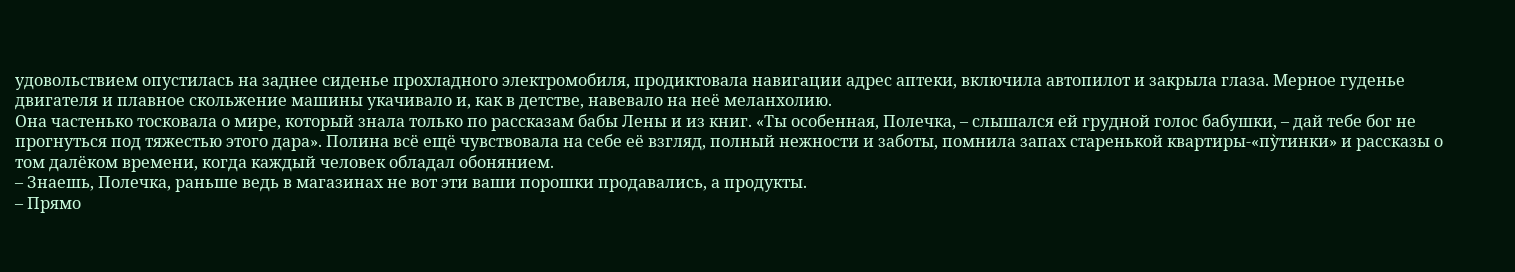удовольствием опустилась на заднее сиденье прохладного электромобиля, продиктовала навигации адрес аптеки, включила автопилот и закрыла глаза. Мерное гуденье двигателя и плавное скольжение машины укачивало и, как в детстве, навевало на неё меланхолию.
Она частенько тосковала о мире, который знала только по рассказам бабы Лены и из книг. «Ты особенная, Полечка, – слышался ей грудной голос бабушки, – дай тебе бог не прогнуться под тяжестью этого дара». Полина всё ещё чувствовала на себе её взгляд, полный нежности и заботы, помнила запах старенькой квартиры-«пỳтинки» и рассказы о том далёком времени, когда каждый человек обладал обонянием.
– Знаешь, Полечка, раньше ведь в магазинах не вот эти ваши порошки продавались, а продукты.
– Прямо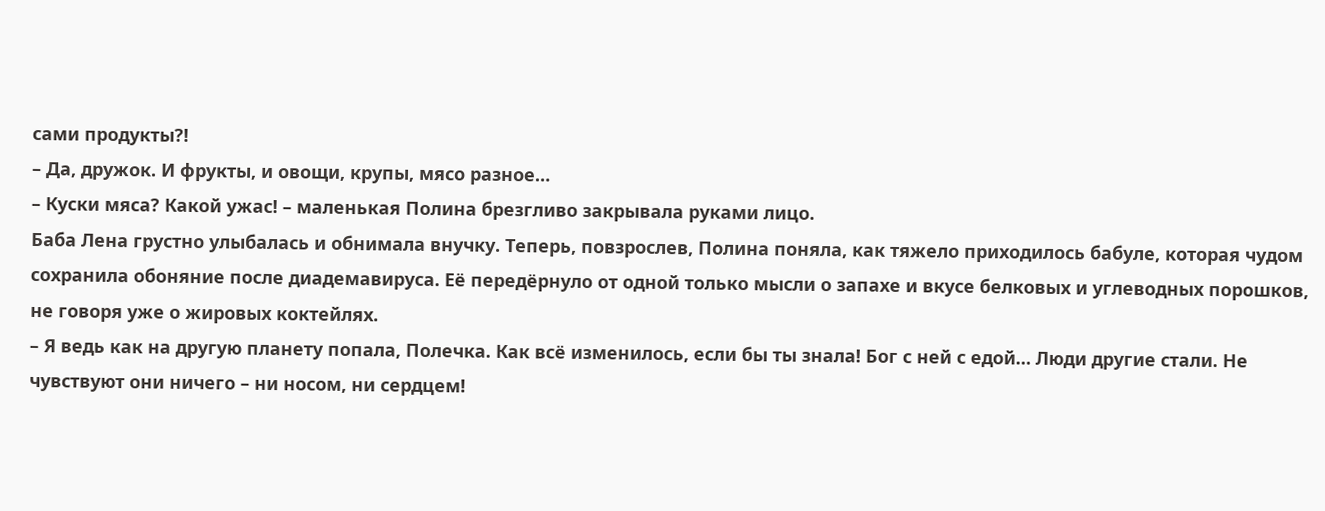сами продукты?!
– Да, дружок. И фрукты, и овощи, крупы, мясо разное…
– Куски мяса? Какой ужас! – маленькая Полина брезгливо закрывала руками лицо.
Баба Лена грустно улыбалась и обнимала внучку. Теперь, повзрослев, Полина поняла, как тяжело приходилось бабуле, которая чудом сохранила обоняние после диадемавируса. Её передёрнуло от одной только мысли о запахе и вкусе белковых и углеводных порошков, не говоря уже о жировых коктейлях.
– Я ведь как на другую планету попала, Полечка. Как всё изменилось, если бы ты знала! Бог с ней с едой… Люди другие стали. Не чувствуют они ничего – ни носом, ни сердцем!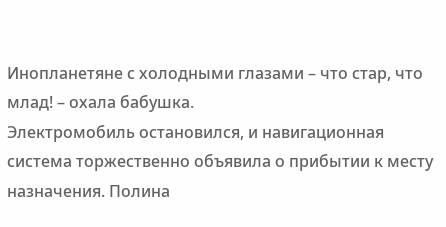Инопланетяне с холодными глазами – что стар, что млад! – охала бабушка.
Электромобиль остановился, и навигационная система торжественно объявила о прибытии к месту назначения. Полина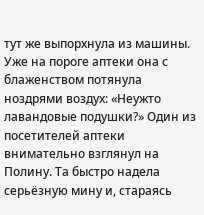тут же выпорхнула из машины. Уже на пороге аптеки она с блаженством потянула ноздрями воздух: «Неужто лавандовые подушки?» Один из посетителей аптеки внимательно взглянул на Полину. Та быстро надела серьёзную мину и, стараясь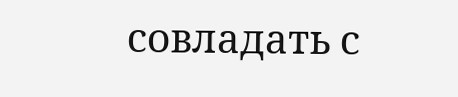совладать с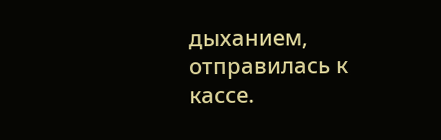дыханием, отправилась к кассе.